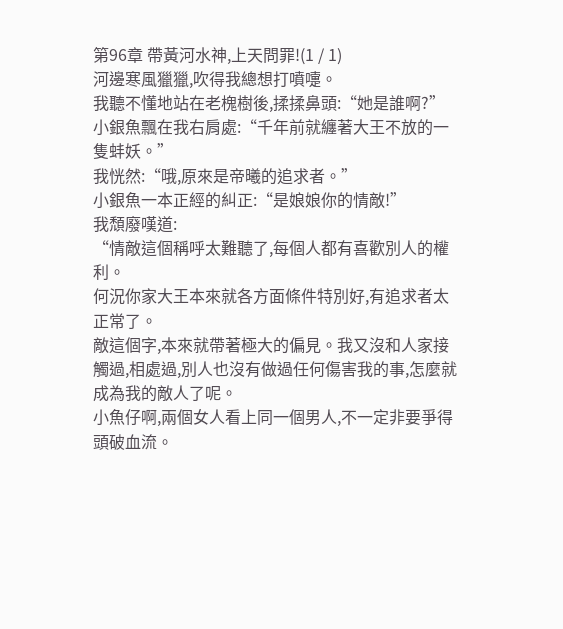第96章 帶黃河水神,上天問罪!(1 / 1)
河邊寒風獵獵,吹得我總想打噴嚏。
我聽不懂地站在老槐樹後,揉揉鼻頭:“她是誰啊?”
小銀魚飄在我右肩處:“千年前就纏著大王不放的一隻蚌妖。”
我恍然:“哦,原來是帝曦的追求者。”
小銀魚一本正經的糾正:“是娘娘你的情敵!”
我頹廢嘆道:
“情敵這個稱呼太難聽了,每個人都有喜歡別人的權利。
何況你家大王本來就各方面條件特別好,有追求者太正常了。
敵這個字,本來就帶著極大的偏見。我又沒和人家接觸過,相處過,別人也沒有做過任何傷害我的事,怎麼就成為我的敵人了呢。
小魚仔啊,兩個女人看上同一個男人,不一定非要爭得頭破血流。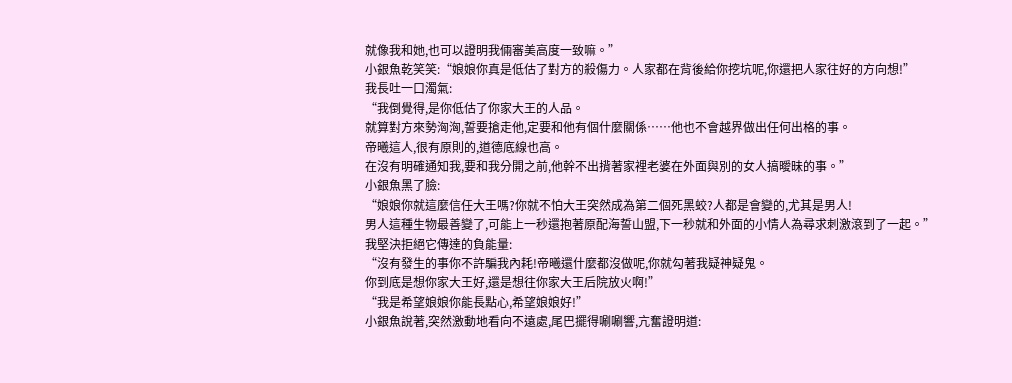就像我和她,也可以證明我倆審美高度一致嘛。”
小銀魚乾笑笑:“娘娘你真是低估了對方的殺傷力。人家都在背後給你挖坑呢,你還把人家往好的方向想!”
我長吐一口濁氣:
“我倒覺得,是你低估了你家大王的人品。
就算對方來勢洶洶,誓要搶走他,定要和他有個什麼關係……他也不會越界做出任何出格的事。
帝曦這人,很有原則的,道德底線也高。
在沒有明確通知我,要和我分開之前,他幹不出揹著家裡老婆在外面與別的女人搞曖昧的事。”
小銀魚黑了臉:
“娘娘你就這麼信任大王嗎?你就不怕大王突然成為第二個死黑蛟?人都是會變的,尤其是男人!
男人這種生物最善變了,可能上一秒還抱著原配海誓山盟,下一秒就和外面的小情人為尋求刺激滾到了一起。”
我堅決拒絕它傳達的負能量:
“沒有發生的事你不許騙我內耗!帝曦還什麼都沒做呢,你就勾著我疑神疑鬼。
你到底是想你家大王好,還是想往你家大王后院放火啊!”
“我是希望娘娘你能長點心,希望娘娘好!”
小銀魚說著,突然激動地看向不遠處,尾巴擺得唰唰響,亢奮證明道: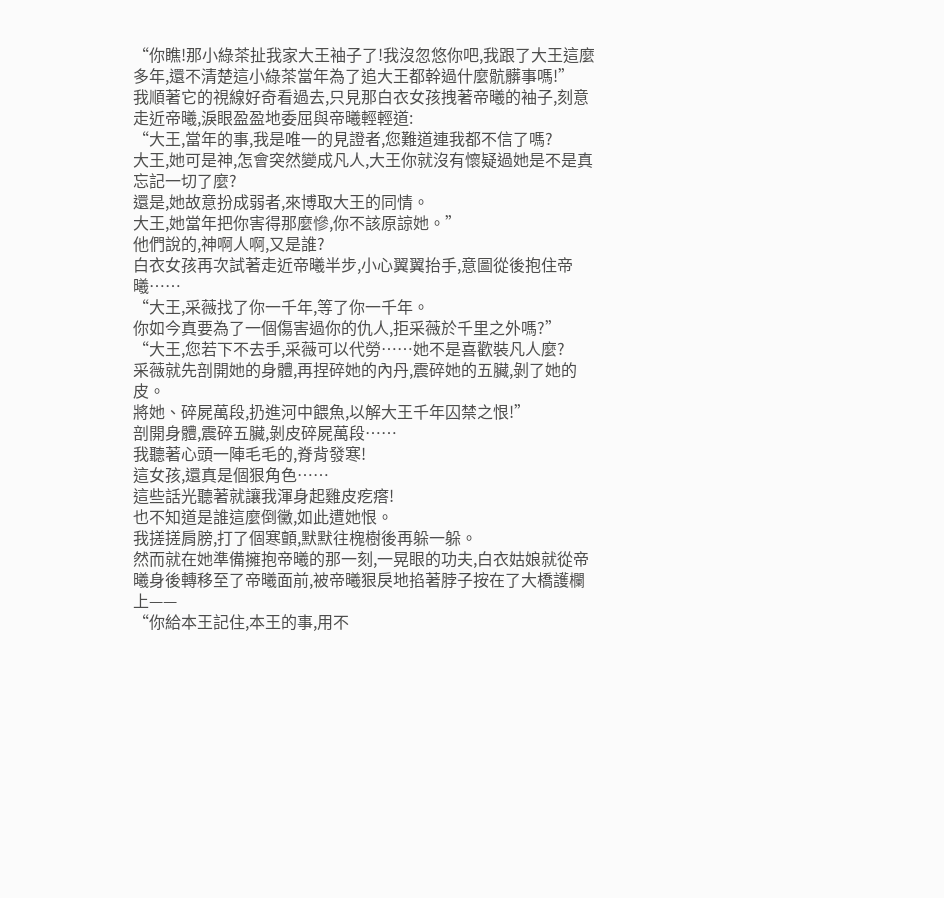“你瞧!那小綠茶扯我家大王袖子了!我沒忽悠你吧,我跟了大王這麼多年,還不清楚這小綠茶當年為了追大王都幹過什麼骯髒事嗎!”
我順著它的視線好奇看過去,只見那白衣女孩拽著帝曦的袖子,刻意走近帝曦,淚眼盈盈地委屈與帝曦輕輕道:
“大王,當年的事,我是唯一的見證者,您難道連我都不信了嗎?
大王,她可是神,怎會突然變成凡人,大王你就沒有懷疑過她是不是真忘記一切了麼?
還是,她故意扮成弱者,來博取大王的同情。
大王,她當年把你害得那麼慘,你不該原諒她。”
他們說的,神啊人啊,又是誰?
白衣女孩再次試著走近帝曦半步,小心翼翼抬手,意圖從後抱住帝曦……
“大王,采薇找了你一千年,等了你一千年。
你如今真要為了一個傷害過你的仇人,拒采薇於千里之外嗎?”
“大王,您若下不去手,采薇可以代勞……她不是喜歡裝凡人麼?
采薇就先剖開她的身體,再捏碎她的內丹,震碎她的五臟,剝了她的皮。
將她、碎屍萬段,扔進河中餵魚,以解大王千年囚禁之恨!”
剖開身體,震碎五臟,剝皮碎屍萬段……
我聽著心頭一陣毛毛的,脊背發寒!
這女孩,還真是個狠角色……
這些話光聽著就讓我渾身起雞皮疙瘩!
也不知道是誰這麼倒黴,如此遭她恨。
我搓搓肩膀,打了個寒顫,默默往槐樹後再躲一躲。
然而就在她準備擁抱帝曦的那一刻,一晃眼的功夫,白衣姑娘就從帝曦身後轉移至了帝曦面前,被帝曦狠戾地掐著脖子按在了大橋護欄上——
“你給本王記住,本王的事,用不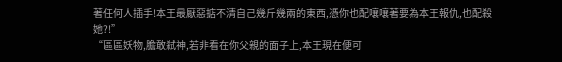著任何人插手!本王最厭惡掂不清自己幾斤幾兩的東西,憑你也配嚷嚷著要為本王報仇,也配殺她?!”
“區區妖物,膽敢弒神,若非看在你父親的面子上,本王現在便可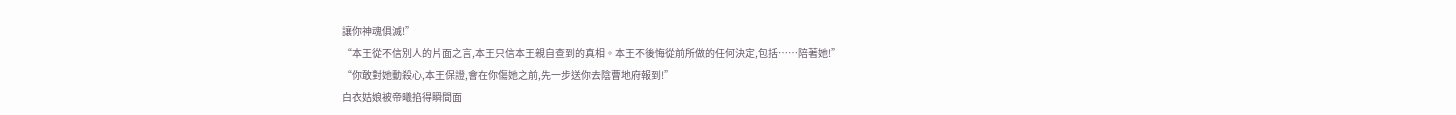讓你神魂俱滅!”
“本王從不信別人的片面之言,本王只信本王親自查到的真相。本王不後悔從前所做的任何決定,包括……陪著她!”
“你敢對她動殺心,本王保證,會在你傷她之前,先一步送你去陰曹地府報到!”
白衣姑娘被帝曦掐得瞬間面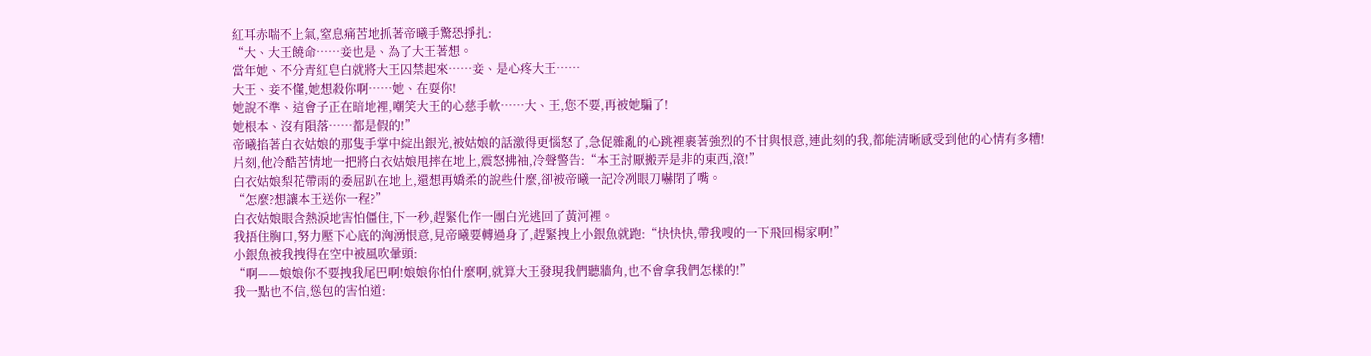紅耳赤喘不上氣,窒息痛苦地抓著帝曦手驚恐掙扎:
“大、大王饒命……妾也是、為了大王著想。
當年她、不分青紅皂白就將大王囚禁起來……妾、是心疼大王……
大王、妾不懂,她想殺你啊……她、在耍你!
她說不準、這會子正在暗地裡,嘲笑大王的心慈手軟……大、王,您不要,再被她騙了!
她根本、沒有隕落……都是假的!”
帝曦掐著白衣姑娘的那隻手掌中綻出銀光,被姑娘的話激得更惱怒了,急促雜亂的心跳裡裹著強烈的不甘與恨意,連此刻的我,都能清晰感受到他的心情有多糟!
片刻,他冷酷苦情地一把將白衣姑娘甩摔在地上,震怒拂袖,冷聲警告:“本王討厭搬弄是非的東西,滾!”
白衣姑娘梨花帶雨的委屈趴在地上,還想再嬌柔的說些什麼,卻被帝曦一記冷冽眼刀嚇閉了嘴。
“怎麼?想讓本王送你一程?”
白衣姑娘眼含熱淚地害怕僵住,下一秒,趕緊化作一團白光逃回了黃河裡。
我捂住胸口,努力壓下心底的洶湧恨意,見帝曦要轉過身了,趕緊拽上小銀魚就跑:“快快快,帶我嗖的一下飛回楊家啊!”
小銀魚被我拽得在空中被風吹暈頭:
“啊——娘娘你不要拽我尾巴啊!娘娘你怕什麼啊,就算大王發現我們聽牆角,也不會拿我們怎樣的!”
我一點也不信,慫包的害怕道: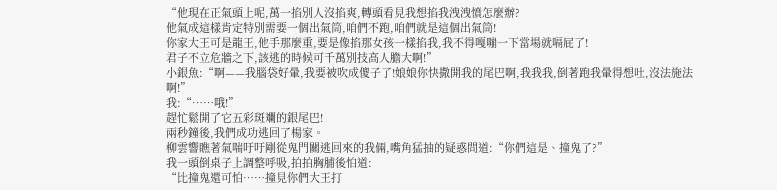“他現在正氣頭上呢,萬一掐別人沒掐爽,轉頭看見我想掐我洩洩憤怎麼辦?
他氣成這樣肯定特別需要一個出氣筒,咱們不跑,咱們就是這個出氣筒!
你家大王可是龍王,他手那麼重,要是像掐那女孩一樣掐我,我不得嘎嘣一下當場就嗝屁了!
君子不立危牆之下,該逃的時候可千萬別技高人膽大啊!”
小銀魚:“啊——我腦袋好暈,我要被吹成傻子了!娘娘你快撒開我的尾巴啊,我我我,倒著跑我暈得想吐,沒法施法啊!”
我:“……哦!”
趕忙鬆開了它五彩斑斕的銀尾巴!
兩秒鐘後,我們成功逃回了楊家。
柳雲響瞧著氣喘吁吁剛從鬼門關逃回來的我倆,嘴角猛抽的疑惑問道:“你們這是、撞鬼了?”
我一頭倒桌子上調整呼吸,拍拍胸脯後怕道:
“比撞鬼還可怕……撞見你們大王打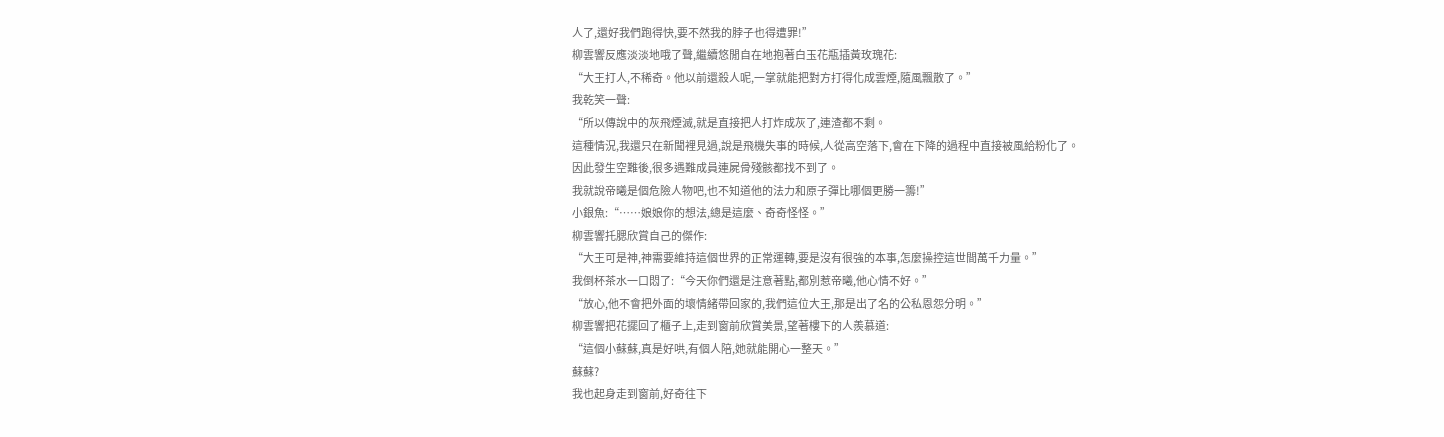人了,還好我們跑得快,要不然我的脖子也得遭罪!”
柳雲響反應淡淡地哦了聲,繼續悠閒自在地抱著白玉花瓶插黃玫瑰花:
“大王打人,不稀奇。他以前還殺人呢,一掌就能把對方打得化成雲煙,隨風飄散了。”
我乾笑一聲:
“所以傳說中的灰飛煙滅,就是直接把人打炸成灰了,連渣都不剩。
這種情況,我還只在新聞裡見過,說是飛機失事的時候,人從高空落下,會在下降的過程中直接被風給粉化了。
因此發生空難後,很多遇難成員連屍骨殘骸都找不到了。
我就說帝曦是個危險人物吧,也不知道他的法力和原子彈比哪個更勝一籌!”
小銀魚:“……娘娘你的想法,總是這麼、奇奇怪怪。”
柳雲響托腮欣賞自己的傑作:
“大王可是神,神需要維持這個世界的正常運轉,要是沒有很強的本事,怎麼操控這世間萬千力量。”
我倒杯茶水一口悶了:“今天你們還是注意著點,都別惹帝曦,他心情不好。”
“放心,他不會把外面的壞情緒帶回家的,我們這位大王,那是出了名的公私恩怨分明。”
柳雲響把花擺回了櫃子上,走到窗前欣賞美景,望著樓下的人羨慕道:
“這個小蘇蘇,真是好哄,有個人陪,她就能開心一整天。”
蘇蘇?
我也起身走到窗前,好奇往下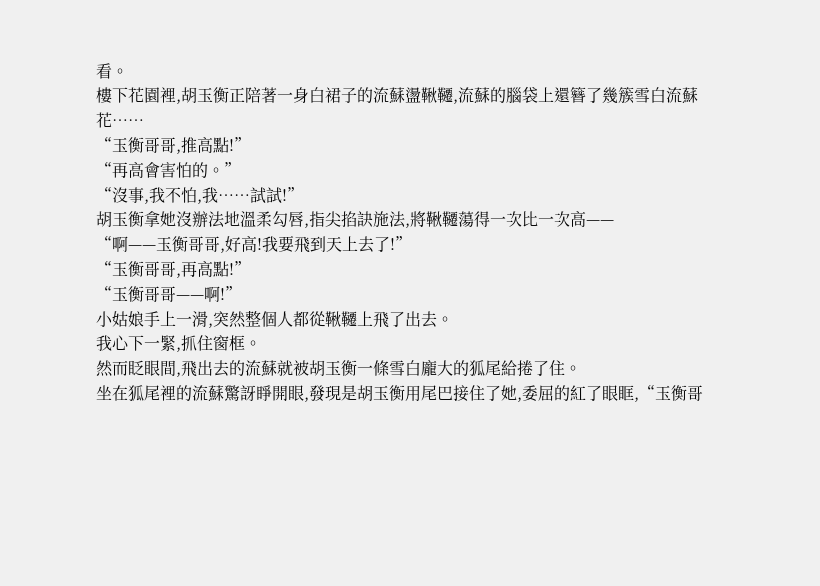看。
樓下花園裡,胡玉衡正陪著一身白裙子的流蘇盪鞦韆,流蘇的腦袋上還簪了幾簇雪白流蘇花……
“玉衡哥哥,推高點!”
“再高會害怕的。”
“沒事,我不怕,我……試試!”
胡玉衡拿她沒辦法地溫柔勾唇,指尖掐訣施法,將鞦韆蕩得一次比一次高——
“啊——玉衡哥哥,好高!我要飛到天上去了!”
“玉衡哥哥,再高點!”
“玉衡哥哥——啊!”
小姑娘手上一滑,突然整個人都從鞦韆上飛了出去。
我心下一緊,抓住窗框。
然而眨眼間,飛出去的流蘇就被胡玉衡一條雪白龐大的狐尾給捲了住。
坐在狐尾裡的流蘇驚訝睜開眼,發現是胡玉衡用尾巴接住了她,委屈的紅了眼眶,“玉衡哥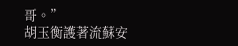哥。”
胡玉衡護著流蘇安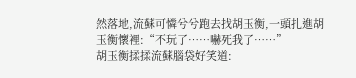然落地,流蘇可憐兮兮跑去找胡玉衡,一頭扎進胡玉衡懷裡:“不玩了……嚇死我了……”
胡玉衡揉揉流蘇腦袋好笑道: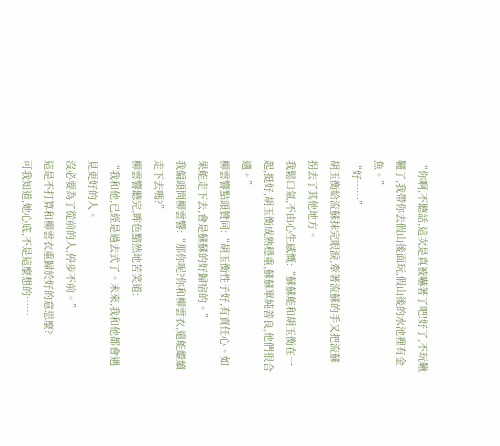“你啊,不聽話,這次是真被嚇著了吧!好了,不玩鞦韆了,我帶你去假山後面玩,假山後的水池裡有金魚。”
“好……”
胡玉衡給流蘇抹完眼淚,牽著流蘇的手又把流蘇拐去了其他地方。
我鬆口氣,不由心生感慨:“蘇蘇能和胡玉衡在一起,挺好,胡玉衡成熟穩重,蘇蘇單純善良,他們很合適。”
柳雲響點頭贊同:“胡玉衡性子好,有責任心。如果能走下去,會是蘇蘇的好歸宿的。”
我偏頭問柳雲響:“那你呢?你和柳雲衣,還能繼續走下去嗎?”
柳雲響聽完,眸色黯然地苦笑道:
“我和他,已經是過去式了。未來,我和他都會遇見更好的人。
沒必要為了從前的人,停步不前。”
這是不打算和柳雲衣重歸於好的意思麼?
可我知道,她心底,不是這麼想的……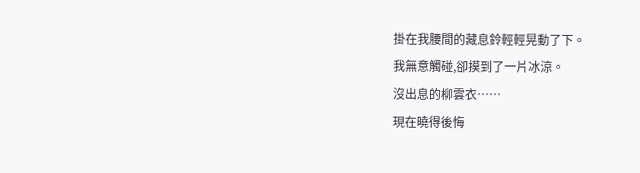掛在我腰間的藏息鈴輕輕晃動了下。
我無意觸碰,卻摸到了一片冰涼。
沒出息的柳雲衣……
現在曉得後悔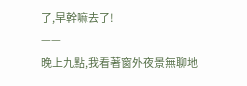了,早幹嘛去了!
——
晚上九點,我看著窗外夜景無聊地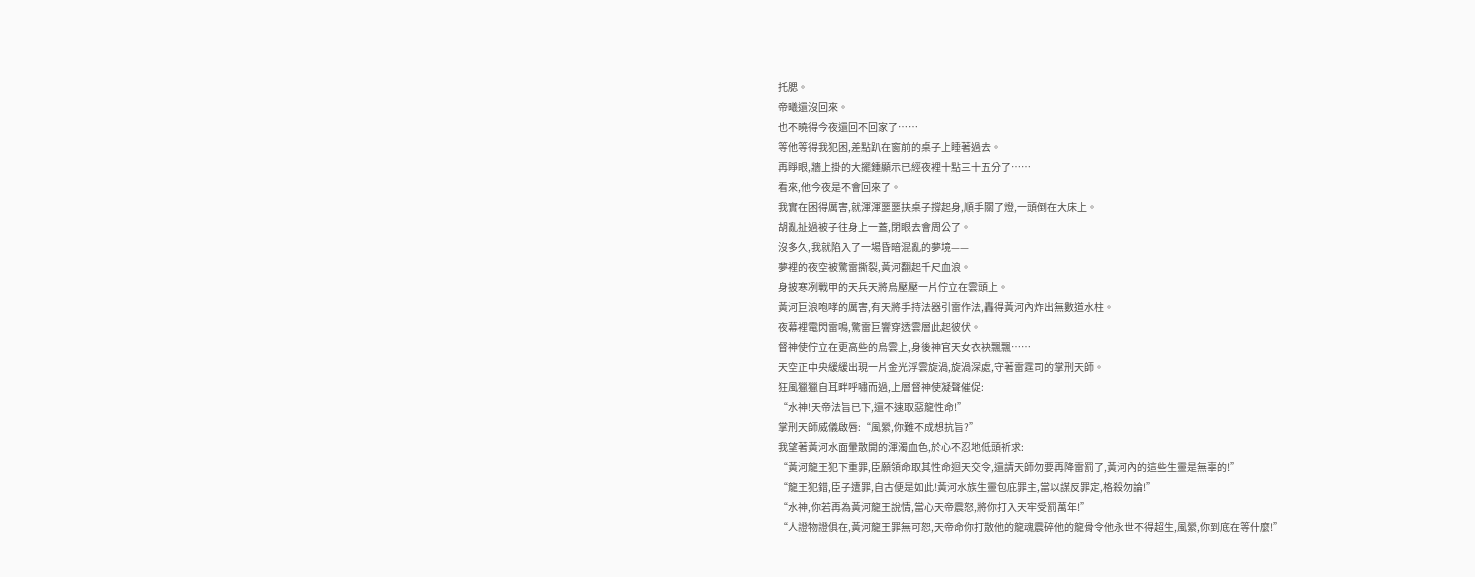托腮。
帝曦還沒回來。
也不曉得今夜還回不回家了……
等他等得我犯困,差點趴在窗前的桌子上睡著過去。
再睜眼,牆上掛的大擺鍾顯示已經夜裡十點三十五分了……
看來,他今夜是不會回來了。
我實在困得厲害,就渾渾噩噩扶桌子撐起身,順手關了燈,一頭倒在大床上。
胡亂扯過被子往身上一蓋,閉眼去會周公了。
沒多久,我就陷入了一場昏暗混亂的夢境——
夢裡的夜空被驚雷撕裂,黃河翻起千尺血浪。
身披寒冽戰甲的天兵天將烏壓壓一片佇立在雲頭上。
黃河巨浪咆哮的厲害,有天將手持法器引雷作法,轟得黃河內炸出無數道水柱。
夜幕裡電閃雷鳴,驚雷巨響穿透雲層此起彼伏。
督神使佇立在更高些的烏雲上,身後神官天女衣袂飄飄……
天空正中央緩緩出現一片金光浮雲旋渦,旋渦深處,守著雷霆司的掌刑天師。
狂風獵獵自耳畔呼嘯而過,上層督神使凝聲催促:
“水神!天帝法旨已下,還不速取惡龍性命!”
掌刑天師威儀啟唇:“風縈,你難不成想抗旨?”
我望著黃河水面暈散開的渾濁血色,於心不忍地低頭祈求:
“黃河龍王犯下重罪,臣願領命取其性命迴天交令,還請天師勿要再降雷罰了,黃河內的這些生靈是無辜的!”
“龍王犯錯,臣子遭罪,自古便是如此!黃河水族生靈包庇罪主,當以謀反罪定,格殺勿論!”
“水神,你若再為黃河龍王說情,當心天帝震怒,將你打入天牢受罰萬年!”
“人證物證俱在,黃河龍王罪無可恕,天帝命你打散他的龍魂震碎他的龍骨令他永世不得超生,風縈,你到底在等什麼!”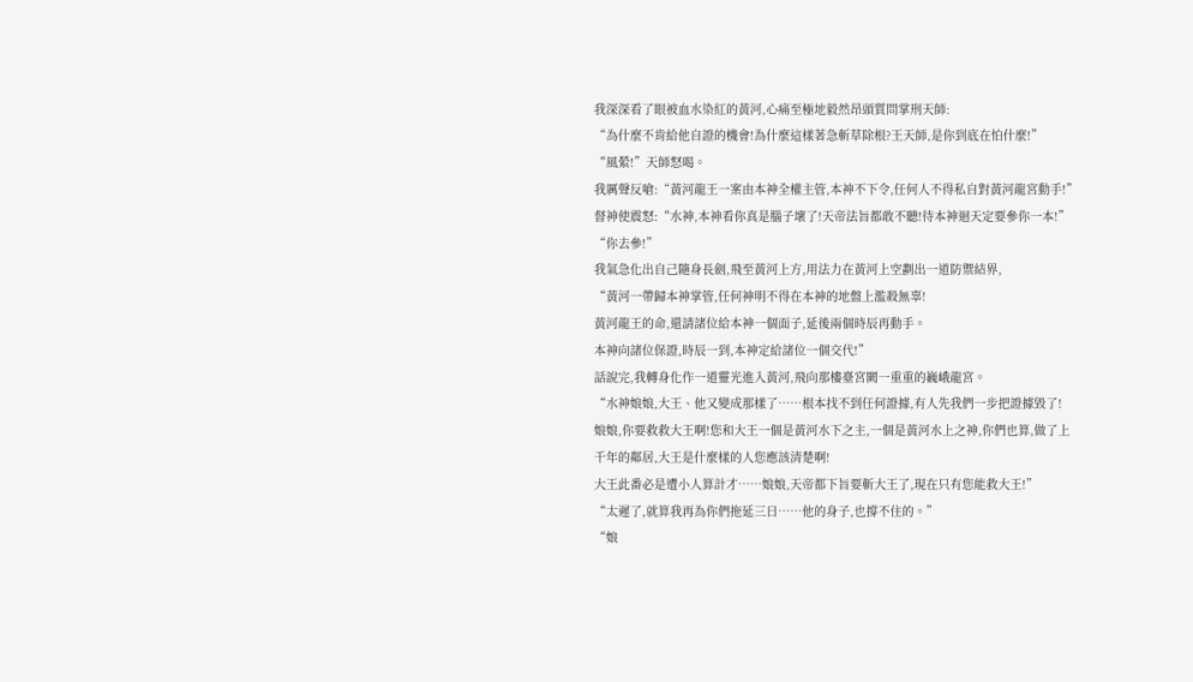我深深看了眼被血水染紅的黃河,心痛至極地毅然昂頭質問掌刑天師:
“為什麼不肯給他自證的機會!為什麼這樣著急斬草除根?王天師,是你到底在怕什麼!”
“風縈!”天師怒喝。
我厲聲反嗆:“黃河龍王一案由本神全權主管,本神不下令,任何人不得私自對黃河龍宮動手!”
督神使震怒:“水神,本神看你真是腦子壞了!天帝法旨都敢不聽!待本神迴天定要參你一本!”
“你去參!”
我氣急化出自己隨身長劍,飛至黃河上方,用法力在黃河上空劃出一道防禦結界,
“黃河一帶歸本神掌管,任何神明不得在本神的地盤上濫殺無辜!
黃河龍王的命,還請諸位給本神一個面子,延後兩個時辰再動手。
本神向諸位保證,時辰一到,本神定給諸位一個交代!”
話說完,我轉身化作一道靈光進入黃河,飛向那樓臺宮闕一重重的巍峨龍宮。
“水神娘娘,大王、他又變成那樣了……根本找不到任何證據,有人先我們一步把證據毀了!
娘娘,你要救救大王啊!您和大王一個是黃河水下之主,一個是黃河水上之神,你們也算,做了上千年的鄰居,大王是什麼樣的人您應該清楚啊!
大王此番必是遭小人算計才……娘娘,天帝都下旨要斬大王了,現在只有您能救大王!”
“太遲了,就算我再為你們拖延三日……他的身子,也撐不住的。”
“娘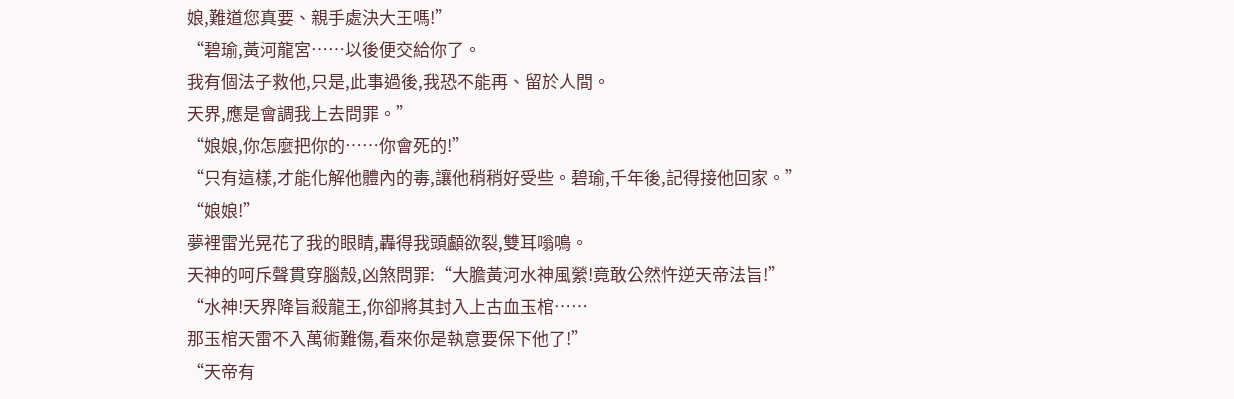娘,難道您真要、親手處決大王嗎!”
“碧瑜,黃河龍宮……以後便交給你了。
我有個法子救他,只是,此事過後,我恐不能再、留於人間。
天界,應是會調我上去問罪。”
“娘娘,你怎麼把你的……你會死的!”
“只有這樣,才能化解他體內的毒,讓他稍稍好受些。碧瑜,千年後,記得接他回家。”
“娘娘!”
夢裡雷光晃花了我的眼睛,轟得我頭顱欲裂,雙耳嗡鳴。
天神的呵斥聲貫穿腦殼,凶煞問罪:“大膽黃河水神風縈!竟敢公然忤逆天帝法旨!”
“水神!天界降旨殺龍王,你卻將其封入上古血玉棺……
那玉棺天雷不入萬術難傷,看來你是執意要保下他了!”
“天帝有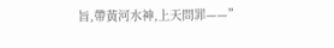旨,帶黃河水神,上天問罪——”